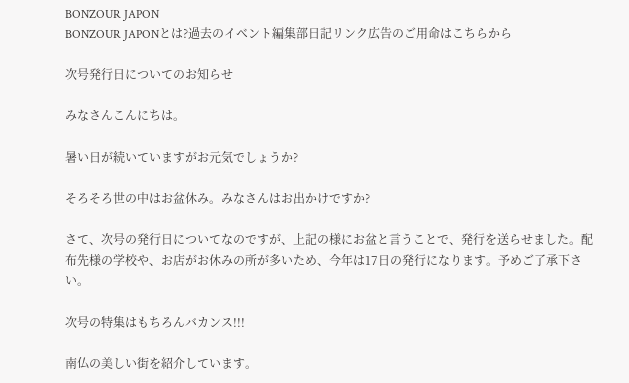BONZOUR JAPON
BONZOUR JAPONとは?過去のイベント編集部日記リンク広告のご用命はこちらから

次号発行日についてのお知らせ

みなさんこんにちは。

暑い日が続いていますがお元気でしょうか?

そろそろ世の中はお盆休み。みなさんはお出かけですか?

さて、次号の発行日についてなのですが、上記の様にお盆と言うことで、発行を送らせました。配布先様の学校や、お店がお休みの所が多いため、今年は17日の発行になります。予めご了承下さい。

次号の特集はもちろんバカンス!!!

南仏の美しい街を紹介しています。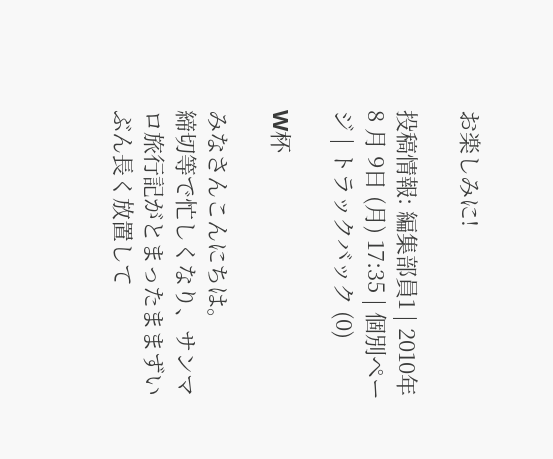お楽しみに!

投稿情報: 編集部員1 | 2010年8 月 9日 (月) 17:35 | 個別ページ | トラックバック (0)

W杯

みなさんこんにちは。
締切等で忙しくなり、サンマロ旅行記がとまったままずいぶん長く放置して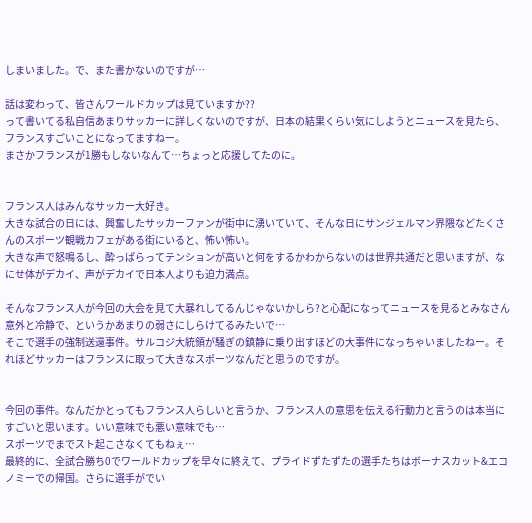しまいました。で、また書かないのですが…

話は変わって、皆さんワールドカップは見ていますか??
って書いてる私自信あまりサッカーに詳しくないのですが、日本の結果くらい気にしようとニュースを見たら、フランスすごいことになってますねー。
まさかフランスが1勝もしないなんて…ちょっと応援してたのに。


フランス人はみんなサッカー大好き。
大きな試合の日には、興奮したサッカーファンが街中に湧いていて、そんな日にサンジェルマン界隈などたくさんのスポーツ観戦カフェがある街にいると、怖い怖い。
大きな声で怒鳴るし、酔っぱらってテンションが高いと何をするかわからないのは世界共通だと思いますが、なにせ体がデカイ、声がデカイで日本人よりも迫力満点。

そんなフランス人が今回の大会を見て大暴れしてるんじゃないかしら?と心配になってニュースを見るとみなさん意外と冷静で、というかあまりの弱さにしらけてるみたいで…
そこで選手の強制送還事件。サルコジ大統領が騒ぎの鎮静に乗り出すほどの大事件になっちゃいましたねー。それほどサッカーはフランスに取って大きなスポーツなんだと思うのですが。


今回の事件。なんだかとってもフランス人らしいと言うか、フランス人の意思を伝える行動力と言うのは本当にすごいと思います。いい意味でも悪い意味でも…
スポーツでまでスト起こさなくてもねぇ…
最終的に、全試合勝ち0でワールドカップを早々に終えて、プライドずたずたの選手たちはボーナスカット&エコノミーでの帰国。さらに選手がでい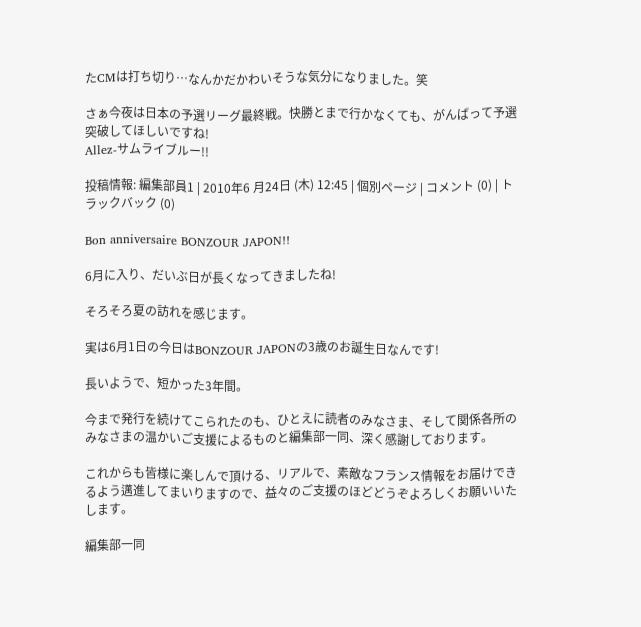たCMは打ち切り…なんかだかわいそうな気分になりました。笑

さぁ今夜は日本の予選リーグ最終戦。快勝とまで行かなくても、がんばって予選突破してほしいですね!
Allez-サムライブルー!!

投稿情報: 編集部員1 | 2010年6 月24日 (木) 12:45 | 個別ページ | コメント (0) | トラックバック (0)

Bon anniversaire BONZOUR JAPON!!

6月に入り、だいぶ日が長くなってきましたね!

そろそろ夏の訪れを感じます。

実は6月1日の今日はBONZOUR JAPONの3歳のお誕生日なんです!

長いようで、短かった3年間。

今まで発行を続けてこられたのも、ひとえに読者のみなさま、そして関係各所のみなさまの温かいご支援によるものと編集部一同、深く感謝しております。

これからも皆様に楽しんで頂ける、リアルで、素敵なフランス情報をお届けできるよう邁進してまいりますので、益々のご支援のほどどうぞよろしくお願いいたします。

編集部一同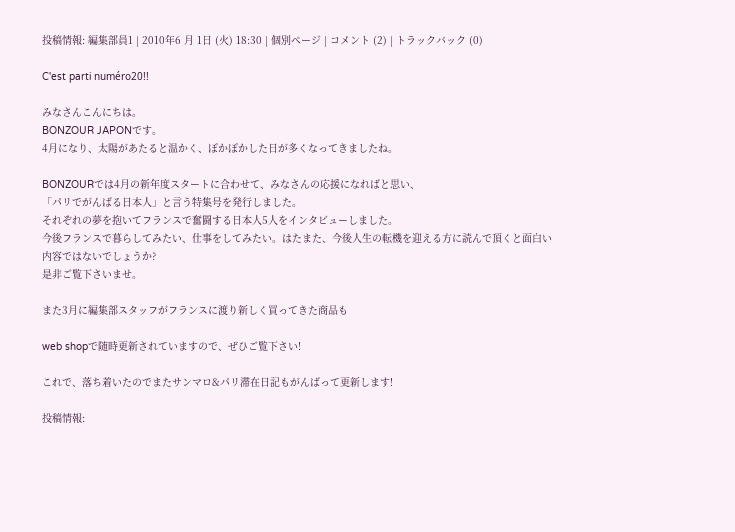投稿情報: 編集部員1 | 2010年6 月 1日 (火) 18:30 | 個別ページ | コメント (2) | トラックバック (0)

C'est parti numéro20!!

みなさんこんにちは。
BONZOUR JAPONです。
4月になり、太陽があたると温かく、ぽかぽかした日が多くなってきましたね。

BONZOURでは4月の新年度スタートに合わせて、みなさんの応援になればと思い、
「パリでがんばる日本人」と言う特集号を発行しました。
それぞれの夢を抱いてフランスで奮闘する日本人5人をインタビューしました。
今後フランスで暮らしてみたい、仕事をしてみたい。はたまた、今後人生の転機を迎える方に読んで頂くと面白い内容ではないでしょうか?
是非ご覧下さいませ。

また3月に編集部スタッフがフランスに渡り新しく買ってきた商品も

web shopで随時更新されていますので、ぜひご覧下さい!

これで、落ち着いたのでまたサンマロ&パリ滞在日記もがんばって更新します!

投稿情報: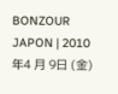BONZOUR JAPON | 2010年4 月 9日 (金)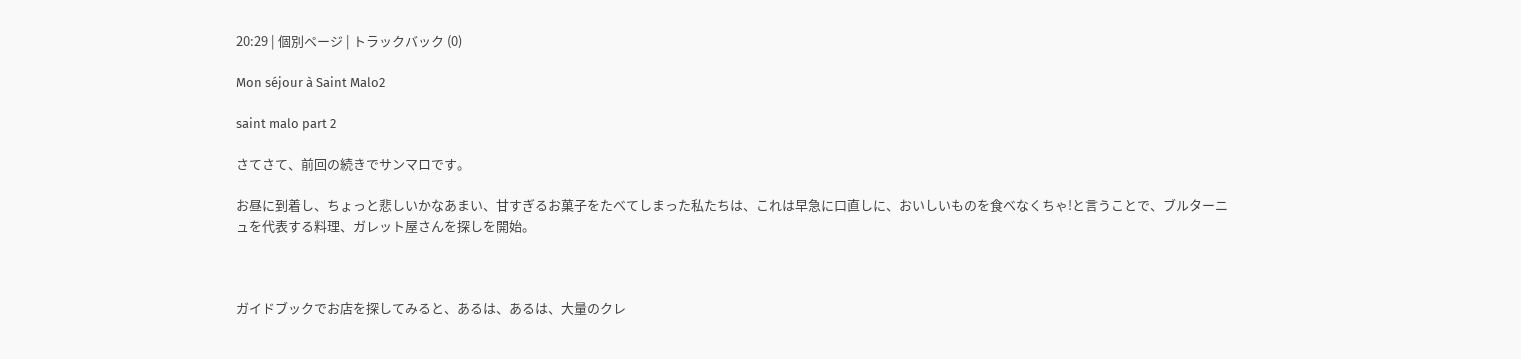20:29 | 個別ページ | トラックバック (0)

Mon séjour à Saint Malo2

saint malo part 2

さてさて、前回の続きでサンマロです。

お昼に到着し、ちょっと悲しいかなあまい、甘すぎるお菓子をたべてしまった私たちは、これは早急に口直しに、おいしいものを食べなくちゃ!と言うことで、ブルターニュを代表する料理、ガレット屋さんを探しを開始。



ガイドブックでお店を探してみると、あるは、あるは、大量のクレ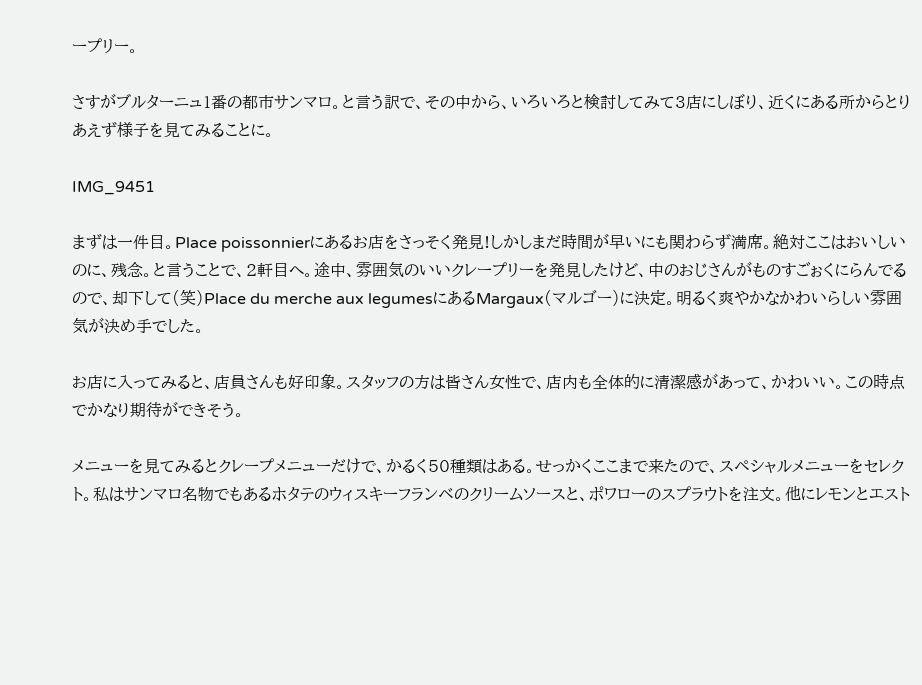ープリー。

さすがブルターニュ1番の都市サンマロ。と言う訳で、その中から、いろいろと検討してみて3店にしぼり、近くにある所からとりあえず様子を見てみることに。

IMG_9451

まずは一件目。Place poissonnierにあるお店をさっそく発見!しかしまだ時間が早いにも関わらず満席。絶対ここはおいしいのに、残念。と言うことで、2軒目へ。途中、雰囲気のいいクレープリーを発見したけど、中のおじさんがものすごぉくにらんでるので、却下して(笑)Place du merche aux legumesにあるMargaux(マルゴー)に決定。明るく爽やかなかわいらしい雰囲気が決め手でした。

お店に入ってみると、店員さんも好印象。スタッフの方は皆さん女性で、店内も全体的に清潔感があって、かわいい。この時点でかなり期待ができそう。

メニューを見てみるとクレープメニューだけで、かるく50種類はある。せっかくここまで来たので、スペシャルメニューをセレクト。私はサンマロ名物でもあるホタテのウィスキーフランベのクリームソースと、ポワローのスプラウトを注文。他にレモンとエスト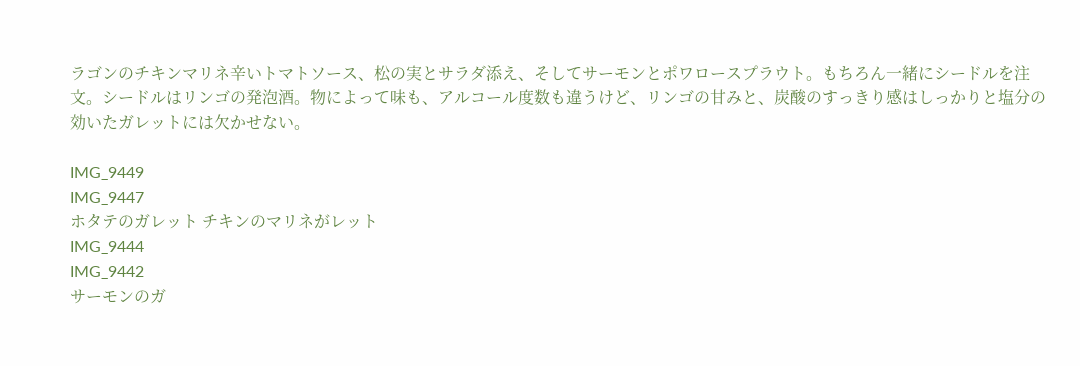ラゴンのチキンマリネ辛いトマトソース、松の実とサラダ添え、そしてサーモンとポワロースプラウト。もちろん一緒にシードルを注文。シードルはリンゴの発泡酒。物によって味も、アルコール度数も違うけど、リンゴの甘みと、炭酸のすっきり感はしっかりと塩分の効いたガレットには欠かせない。

IMG_9449
IMG_9447
ホタテのガレット チキンのマリネがレット
IMG_9444
IMG_9442
サーモンのガ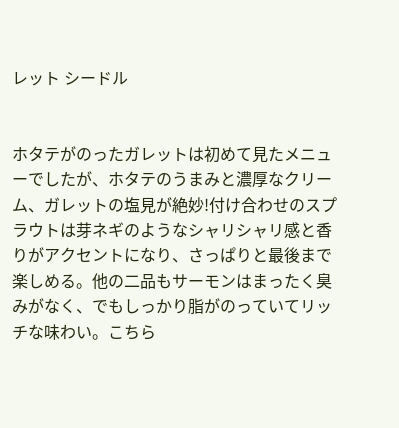レット シードル


ホタテがのったガレットは初めて見たメニューでしたが、ホタテのうまみと濃厚なクリーム、ガレットの塩見が絶妙!付け合わせのスプラウトは芽ネギのようなシャリシャリ感と香りがアクセントになり、さっぱりと最後まで楽しめる。他の二品もサーモンはまったく臭みがなく、でもしっかり脂がのっていてリッチな味わい。こちら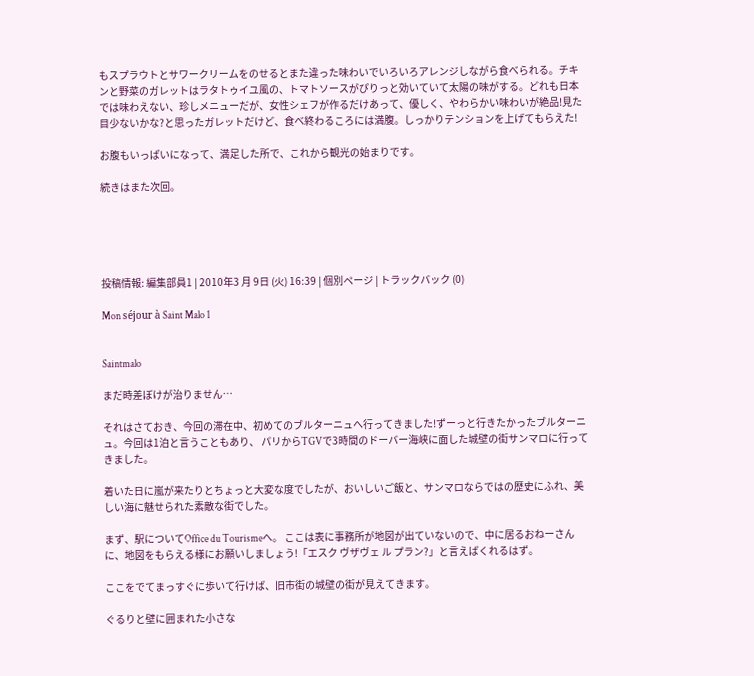もスプラウトとサワークリームをのせるとまた違った味わいでいろいろアレンジしながら食べられる。チキンと野菜のガレットはラタトゥイユ風の、トマトソースがぴりっと効いていて太陽の味がする。どれも日本では味わえない、珍しメニューだが、女性シェフが作るだけあって、優しく、やわらかい味わいが絶品!見た目少ないかな?と思ったガレットだけど、食べ終わるころには満腹。しっかりテンションを上げてもらえた!

お腹もいっぱいになって、満足した所で、これから観光の始まりです。

続きはまた次回。





投稿情報: 編集部員1 | 2010年3 月 9日 (火) 16:39 | 個別ページ | トラックバック (0)

Mon séjour à Saint Malo 1


Saintmalo

まだ時差ぼけが治りません…

それはさておき、今回の滞在中、初めてのブルターニュへ行ってきました!ずーっと行きたかったブルターニュ。今回は1泊と言うこともあり、 パリからTGVで3時間のドーバー海峡に面した城壁の街サンマロに行ってきました。

着いた日に嵐が来たりとちょっと大変な度でしたが、おいしいご飯と、サンマロならではの歴史にふれ、美しい海に魅せられた素敵な街でした。

まず、駅についてOffice du Tourismeへ。 ここは表に事務所が地図が出ていないので、中に居るおねーさんに、地図をもらえる様にお願いしましょう!「エスク ヴザヴェ ル プラン?」と言えばくれるはず。

ここをでてまっすぐに歩いて行けば、旧市街の城壁の街が見えてきます。

ぐるりと壁に囲まれた小さな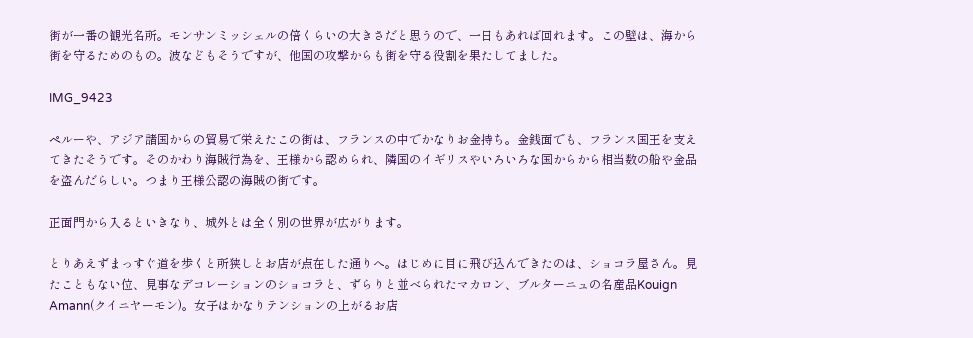街が一番の観光名所。モンサンミッシェルの倍くらいの大きさだと思うので、一日もあれば回れます。この壁は、海から街を守るためのもの。波などもそうですが、他国の攻撃からも街を守る役割を果たしてました。

IMG_9423

ペルーや、アジア諸国からの貿易で栄えたこの街は、フランスの中でかなりお金持ち。金銭面でも、フランス国王を支えてきたそうです。そのかわり海賊行為を、王様から認められ、隣国のイギリスやいろいろな国からから相当数の船や金品を盗んだらしい。つまり王様公認の海賊の街です。

正面門から入るといきなり、城外とは全く別の世界が広がります。

とりあえずまっすぐ道を歩くと所狭しとお店が点在した通りへ。はじめに目に飛び込んできたのは、ショコラ屋さん。見たこともない位、見事なデコレーションのショコラと、ずらりと並べられたマカロン、ブルターニュの名産品Kouign Amann(クイニヤーモン)。女子はかなりテンションの上がるお店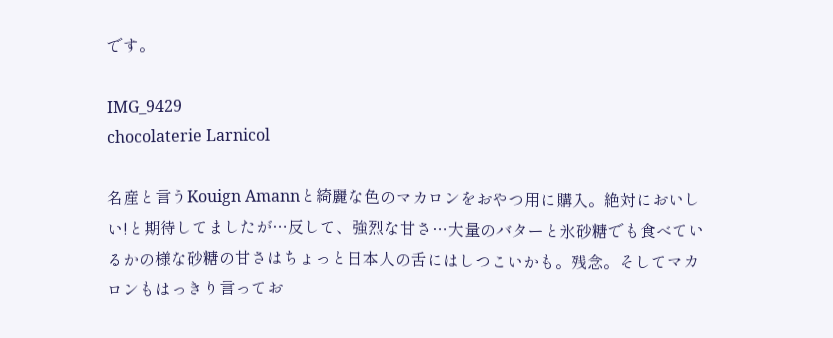です。

IMG_9429
chocolaterie Larnicol

名産と言うKouign Amannと綺麗な色のマカロンをおやつ用に購入。絶対においしい!と期待してましたが…反して、強烈な甘さ…大量のバターと氷砂糖でも食べているかの様な砂糖の甘さはちょっと日本人の舌にはしつこいかも。残念。そしてマカロンもはっきり言ってお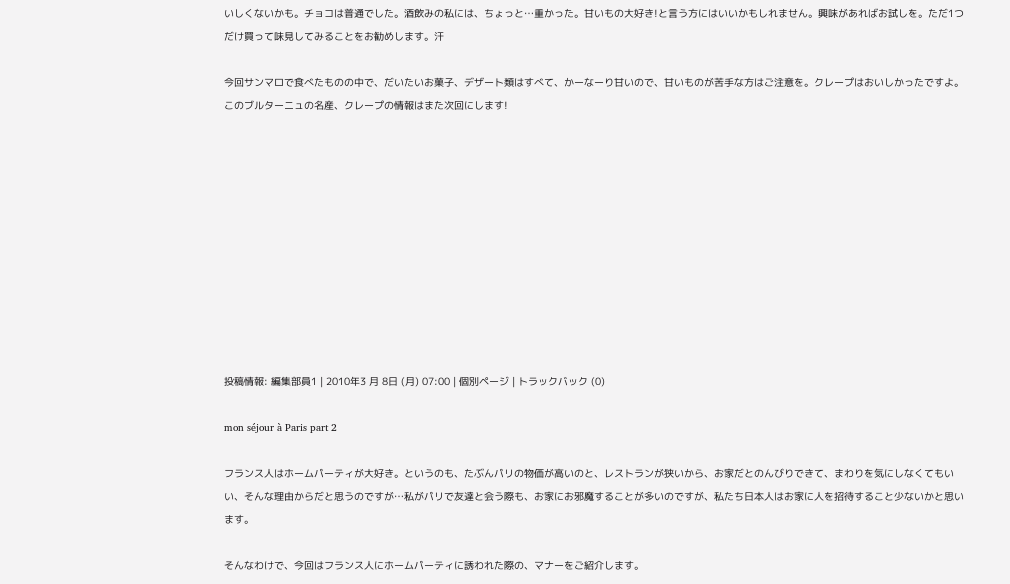いしくないかも。チョコは普通でした。酒飲みの私には、ちょっと…重かった。甘いもの大好き!と言う方にはいいかもしれません。興味があればお試しを。ただ1つだけ買って味見してみることをお勧めします。汗

今回サンマロで食べたものの中で、だいたいお菓子、デザート類はすべて、かーなーり甘いので、甘いものが苦手な方はご注意を。クレープはおいしかったですよ。このブルターニュの名産、クレープの情報はまた次回にします!











投稿情報: 編集部員1 | 2010年3 月 8日 (月) 07:00 | 個別ページ | トラックバック (0)

mon séjour à Paris part 2

フランス人はホームパーティが大好き。というのも、たぶんパリの物価が高いのと、レストランが狭いから、お家だとのんびりできて、まわりを気にしなくてもいい、そんな理由からだと思うのですが…私がパリで友達と会う際も、お家にお邪魔することが多いのですが、私たち日本人はお家に人を招待すること少ないかと思います。

そんなわけで、今回はフランス人にホームパーティに誘われた際の、マナーをご紹介します。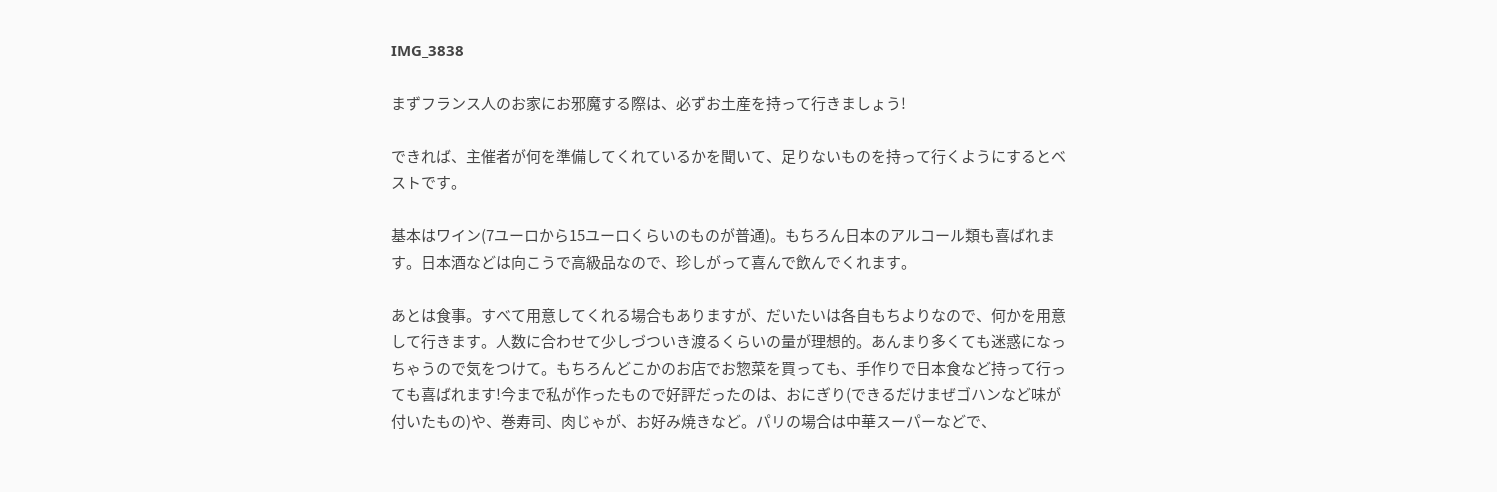IMG_3838

まずフランス人のお家にお邪魔する際は、必ずお土産を持って行きましょう!

できれば、主催者が何を準備してくれているかを聞いて、足りないものを持って行くようにするとベストです。

基本はワイン(7ユーロから15ユーロくらいのものが普通)。もちろん日本のアルコール類も喜ばれます。日本酒などは向こうで高級品なので、珍しがって喜んで飲んでくれます。

あとは食事。すべて用意してくれる場合もありますが、だいたいは各自もちよりなので、何かを用意して行きます。人数に合わせて少しづついき渡るくらいの量が理想的。あんまり多くても迷惑になっちゃうので気をつけて。もちろんどこかのお店でお惣菜を買っても、手作りで日本食など持って行っても喜ばれます!今まで私が作ったもので好評だったのは、おにぎり(できるだけまぜゴハンなど味が付いたもの)や、巻寿司、肉じゃが、お好み焼きなど。パリの場合は中華スーパーなどで、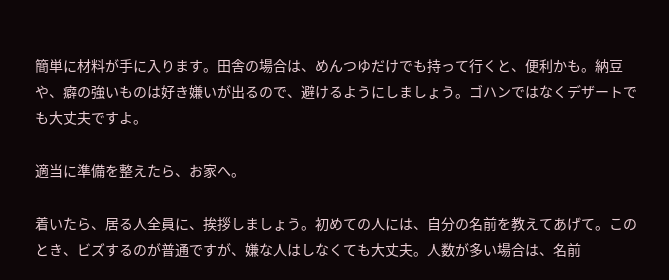簡単に材料が手に入ります。田舎の場合は、めんつゆだけでも持って行くと、便利かも。納豆や、癖の強いものは好き嫌いが出るので、避けるようにしましょう。ゴハンではなくデザートでも大丈夫ですよ。

適当に準備を整えたら、お家へ。

着いたら、居る人全員に、挨拶しましょう。初めての人には、自分の名前を教えてあげて。このとき、ビズするのが普通ですが、嫌な人はしなくても大丈夫。人数が多い場合は、名前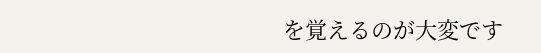を覚えるのが大変です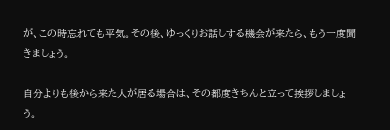が、この時忘れても平気。その後、ゆっくりお話しする機会が来たら、もう一度聞きましょう。

自分よりも後から来た人が居る場合は、その都度きちんと立って挨拶しましょう。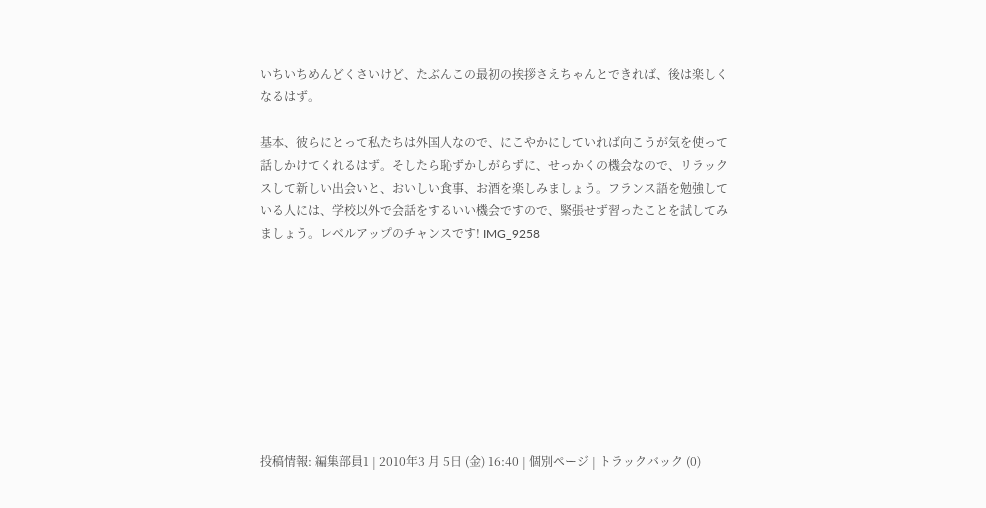いちいちめんどくさいけど、たぶんこの最初の挨拶さえちゃんとできれば、後は楽しくなるはず。

基本、彼らにとって私たちは外国人なので、にこやかにしていれば向こうが気を使って話しかけてくれるはず。そしたら恥ずかしがらずに、せっかくの機会なので、リラックスして新しい出会いと、おいしい食事、お酒を楽しみましょう。フランス語を勉強している人には、学校以外で会話をするいい機会ですので、緊張せず習ったことを試してみましょう。レベルアップのチャンスです! IMG_9258









投稿情報: 編集部員1 | 2010年3 月 5日 (金) 16:40 | 個別ページ | トラックバック (0)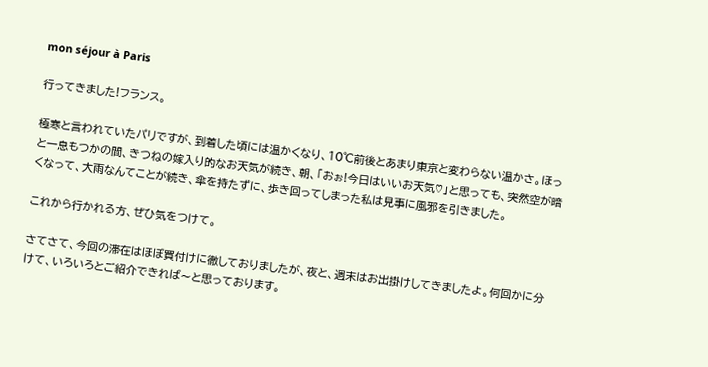mon séjour à Paris

行ってきました!フランス。

極寒と言われていたパリですが、到着した頃には温かくなり、10℃前後とあまり東京と変わらない温かさ。ほっと一息もつかの間、きつねの嫁入り的なお天気が続き、朝、「おぉ!今日はいいお天気♡」と思っても、突然空が暗くなって、大雨なんてことが続き、傘を持たずに、歩き回ってしまった私は見事に風邪を引きました。

これから行かれる方、ぜひ気をつけて。

さてさて、今回の滞在はほぼ買付けに徹しておりましたが、夜と、週末はお出掛けしてきましたよ。何回かに分けて、いろいろとご紹介できれば〜と思っております。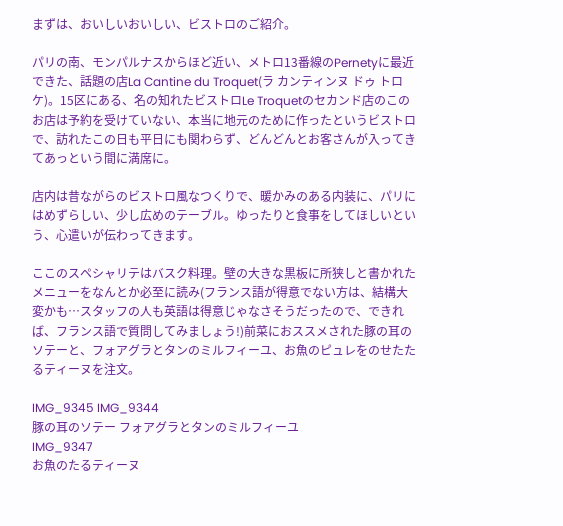まずは、おいしいおいしい、ビストロのご紹介。

パリの南、モンパルナスからほど近い、メトロ13番線のPernetyに最近できた、話題の店La Cantine du Troquet(ラ カンティンヌ ドゥ トロケ)。15区にある、名の知れたビストロLe Troquetのセカンド店のこのお店は予約を受けていない、本当に地元のために作ったというビストロで、訪れたこの日も平日にも関わらず、どんどんとお客さんが入ってきてあっという間に満席に。

店内は昔ながらのビストロ風なつくりで、暖かみのある内装に、パリにはめずらしい、少し広めのテーブル。ゆったりと食事をしてほしいという、心遣いが伝わってきます。

ここのスペシャリテはバスク料理。壁の大きな黒板に所狭しと書かれたメニューをなんとか必至に読み(フランス語が得意でない方は、結構大変かも…スタッフの人も英語は得意じゃなさそうだったので、できれば、フランス語で質問してみましょう!)前菜におススメされた豚の耳のソテーと、フォアグラとタンのミルフィーユ、お魚のピュレをのせたたるティーヌを注文。

IMG_9345 IMG_9344
豚の耳のソテー フォアグラとタンのミルフィーユ
IMG_9347
お魚のたるティーヌ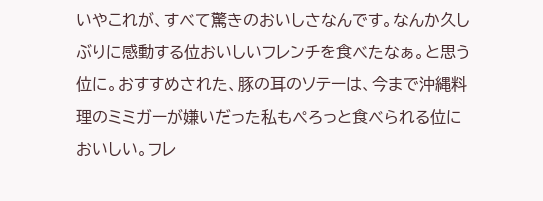いやこれが、すべて驚きのおいしさなんです。なんか久しぶりに感動する位おいしいフレンチを食べたなぁ。と思う位に。おすすめされた、豚の耳のソテーは、今まで沖縄料理のミミガーが嫌いだった私もぺろっと食べられる位においしい。フレ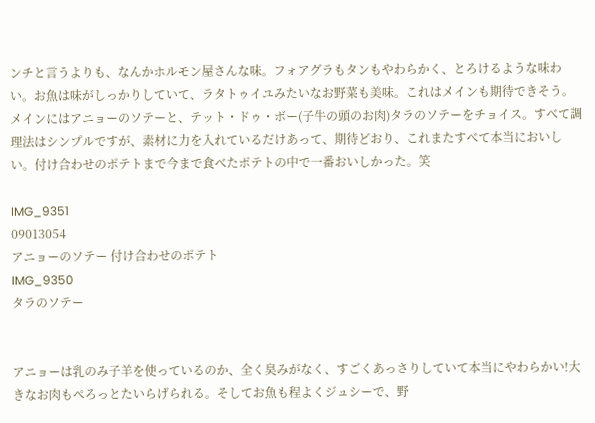ンチと言うよりも、なんかホルモン屋さんな味。フォアグラもタンもやわらかく、とろけるような味わい。お魚は味がしっかりしていて、ラタトゥイユみたいなお野菜も美味。これはメインも期待できそう。メインにはアニョーのソテーと、テット・ドゥ・ボー(子牛の頭のお肉)タラのソテーをチョイス。すべて調理法はシンプルですが、素材に力を入れているだけあって、期待どおり、これまたすべて本当においしい。付け合わせのポテトまで今まで食べたポテトの中で一番おいしかった。笑

IMG_9351
09013054
アニョーのソテー 付け合わせのポテト
IMG_9350
タラのソテー


アニョーは乳のみ子羊を使っているのか、全く臭みがなく、すごくあっさりしていて本当にやわらかい!大きなお肉もぺろっとたいらげられる。そしてお魚も程よくジュシーで、野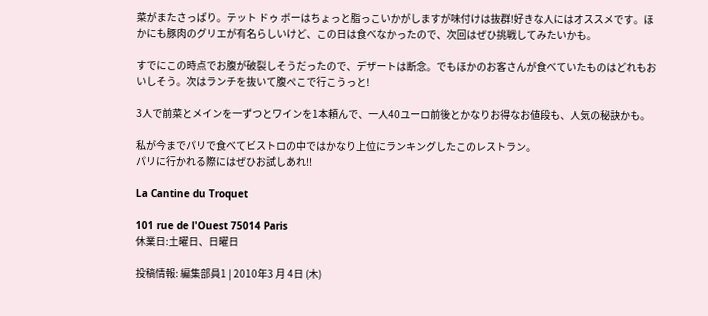菜がまたさっぱり。テット ドゥ ボーはちょっと脂っこいかがしますが味付けは抜群!好きな人にはオススメです。ほかにも豚肉のグリエが有名らしいけど、この日は食べなかったので、次回はぜひ挑戦してみたいかも。

すでにこの時点でお腹が破裂しそうだったので、デザートは断念。でもほかのお客さんが食べていたものはどれもおいしそう。次はランチを抜いて腹ぺこで行こうっと!

3人で前菜とメインを一ずつとワインを1本頼んで、一人40ユーロ前後とかなりお得なお値段も、人気の秘訣かも。

私が今までパリで食べてビストロの中ではかなり上位にランキングしたこのレストラン。
パリに行かれる際にはぜひお試しあれ!!

La Cantine du Troquet

101 rue de l'Ouest 75014 Paris
休業日:土曜日、日曜日

投稿情報: 編集部員1 | 2010年3 月 4日 (木)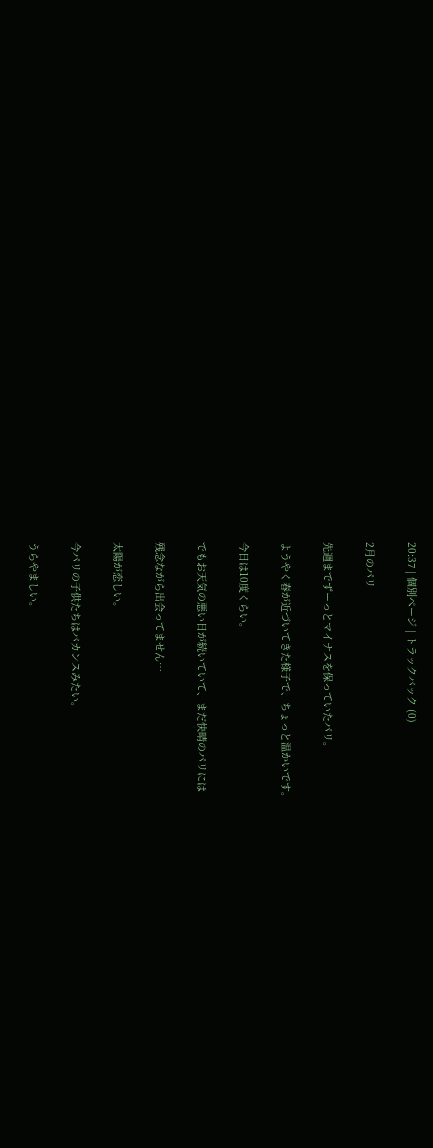20:37 | 個別ページ | トラックバック (0)

2月のパリ

先週までずーっとマイナスを保っていたパリ。

ようやく春が近づいてきた様子で、ちょっと温かいです。

今日は10度くらい。

でもお天気の悪い日が続いていて、まだ快晴のパリには

残念ながら出会ってません…

太陽が恋しい。

今パリの子供たちはバカンスみたい。

うらやましい。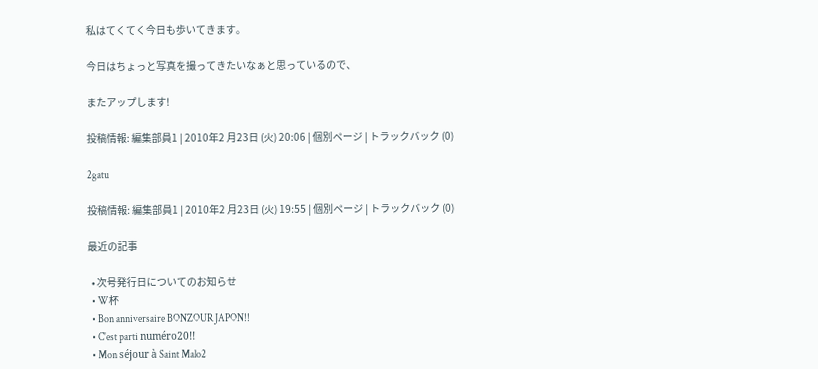私はてくてく今日も歩いてきます。

今日はちょっと写真を撮ってきたいなぁと思っているので、

またアップします!

投稿情報: 編集部員1 | 2010年2 月23日 (火) 20:06 | 個別ページ | トラックバック (0)

2gatu

投稿情報: 編集部員1 | 2010年2 月23日 (火) 19:55 | 個別ページ | トラックバック (0)

最近の記事

  • 次号発行日についてのお知らせ
  • W杯
  • Bon anniversaire BONZOUR JAPON!!
  • C'est parti numéro20!!
  • Mon séjour à Saint Malo2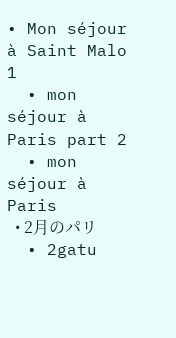• Mon séjour à Saint Malo 1
  • mon séjour à Paris part 2
  • mon séjour à Paris
  • 2月のパリ
  • 2gatu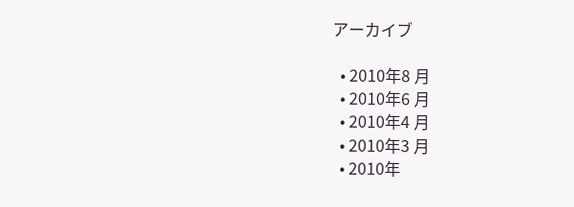アーカイブ

  • 2010年8 月
  • 2010年6 月
  • 2010年4 月
  • 2010年3 月
  • 2010年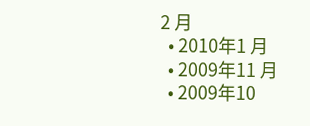2 月
  • 2010年1 月
  • 2009年11 月
  • 2009年10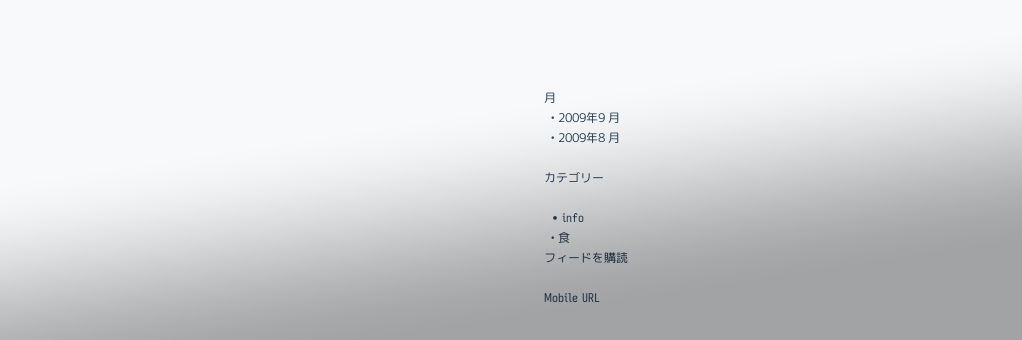月
  • 2009年9 月
  • 2009年8 月

カテゴリー

  • info
  • 食
フィードを購読

Mobile URL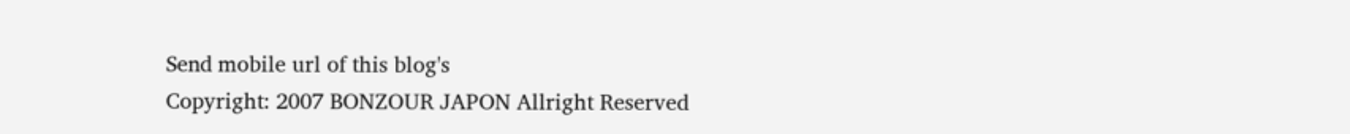Send mobile url of this blog's
Copyright: 2007 BONZOUR JAPON Allright Reserved